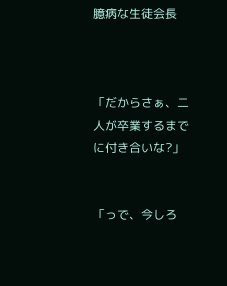臆病な生徒会長



「だからさぁ、二人が卒業するまでに付き合いな?」


「っで、今しろ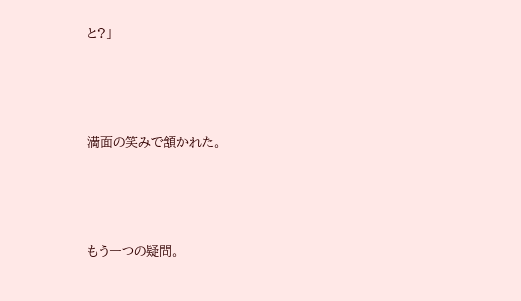と?」





満面の笑みで頷かれた。





もう一つの疑問。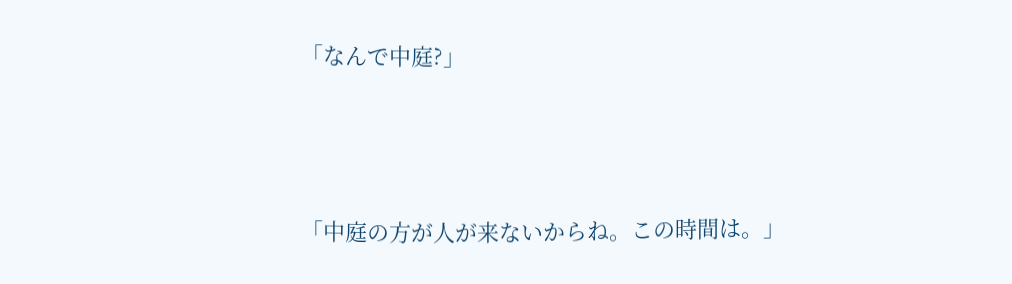「なんで中庭?」



「中庭の方が人が来ないからね。この時間は。」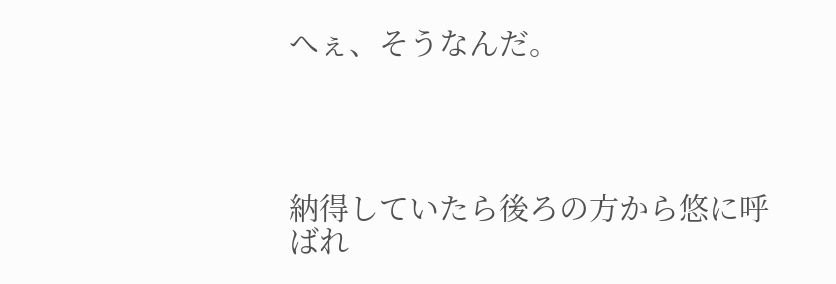へぇ、そうなんだ。




納得していたら後ろの方から悠に呼ばれ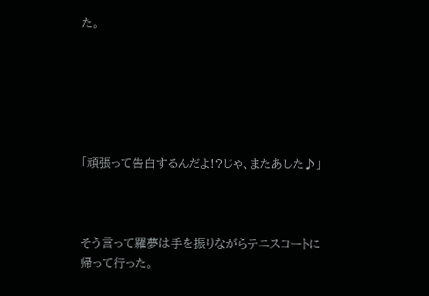た。






「頑張って告白するんだよ!?じゃ、またあした♪」



そう言って羅夢は手を振りながらテニスコートに帰って行った。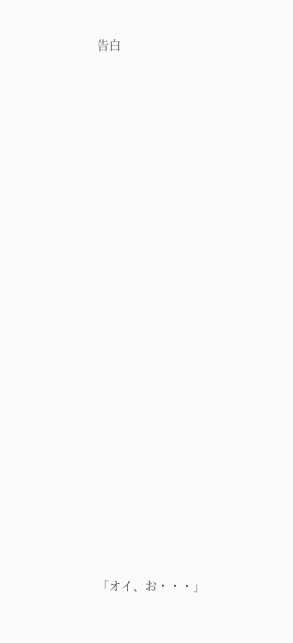告白





















「オイ、お・・・」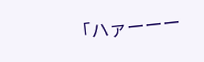「ハァーーー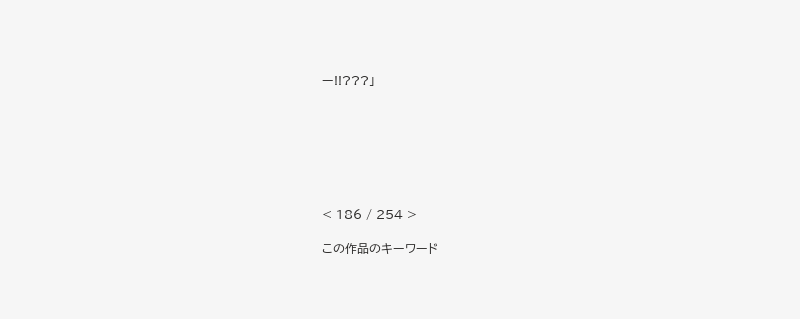ー!!???」







< 186 / 254 >

この作品のキーワード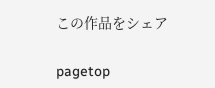この作品をシェア

pagetop